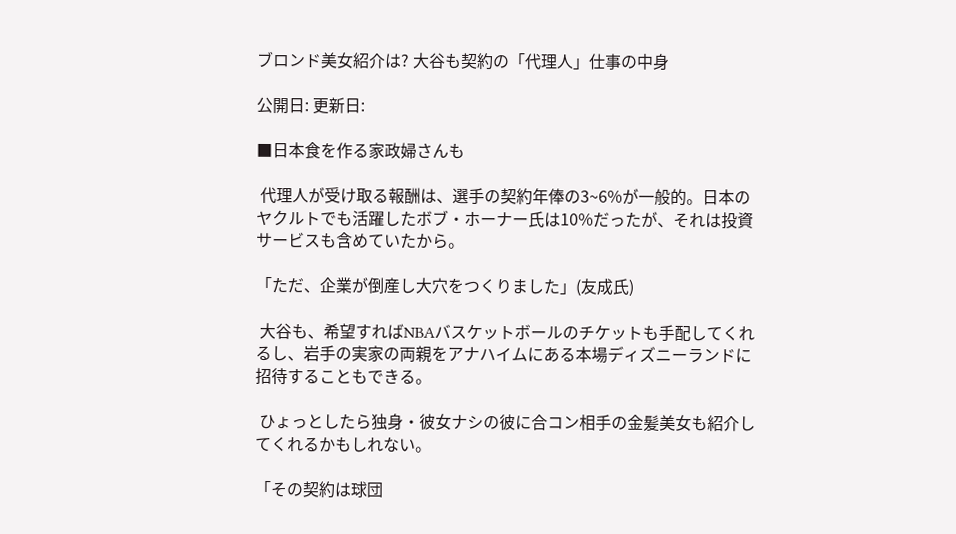ブロンド美女紹介は? 大谷も契約の「代理人」仕事の中身

公開日: 更新日:

■日本食を作る家政婦さんも

 代理人が受け取る報酬は、選手の契約年俸の3~6%が一般的。日本のヤクルトでも活躍したボブ・ホーナー氏は10%だったが、それは投資サービスも含めていたから。

「ただ、企業が倒産し大穴をつくりました」(友成氏)

 大谷も、希望すればNBAバスケットボールのチケットも手配してくれるし、岩手の実家の両親をアナハイムにある本場ディズニーランドに招待することもできる。

 ひょっとしたら独身・彼女ナシの彼に合コン相手の金髪美女も紹介してくれるかもしれない。

「その契約は球団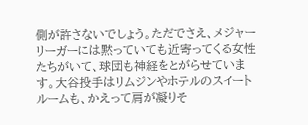側が許さないでしょう。ただでさえ、メジャーリーガーには黙っていても近寄ってくる女性たちがいて、球団も神経をとがらせています。大谷投手はリムジンやホテルのスイートルームも、かえって肩が凝りそ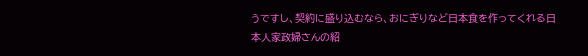うですし、契約に盛り込むなら、おにぎりなど日本食を作ってくれる日本人家政婦さんの紹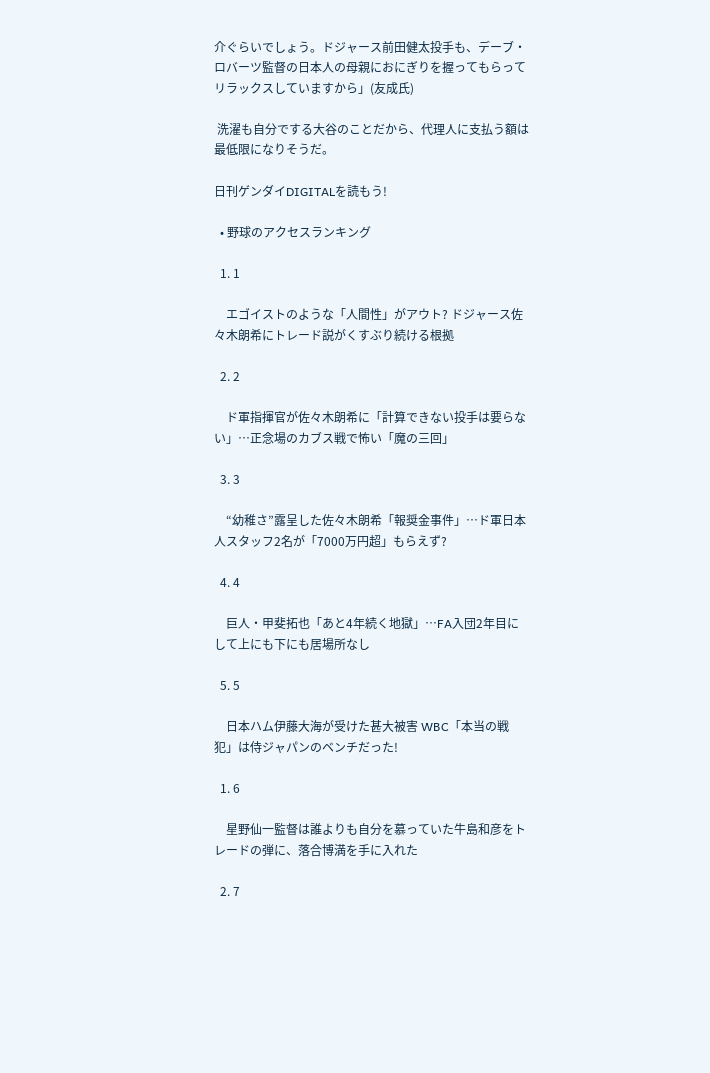介ぐらいでしょう。ドジャース前田健太投手も、デーブ・ロバーツ監督の日本人の母親におにぎりを握ってもらってリラックスしていますから」(友成氏)

 洗濯も自分でする大谷のことだから、代理人に支払う額は最低限になりそうだ。

日刊ゲンダイDIGITALを読もう!

  • 野球のアクセスランキング

  1. 1

    エゴイストのような「人間性」がアウト? ドジャース佐々木朗希にトレード説がくすぶり続ける根拠

  2. 2

    ド軍指揮官が佐々木朗希に「計算できない投手は要らない」…正念場のカブス戦で怖い「魔の三回」

  3. 3

    “幼稚さ”露呈した佐々木朗希「報奨金事件」…ド軍日本人スタッフ2名が「7000万円超」もらえず?

  4. 4

    巨人・甲斐拓也「あと4年続く地獄」…FA入団2年目にして上にも下にも居場所なし

  5. 5

    日本ハム伊藤大海が受けた甚大被害 WBC「本当の戦犯」は侍ジャパンのベンチだった!

  1. 6

    星野仙一監督は誰よりも自分を慕っていた牛島和彦をトレードの弾に、落合博満を手に入れた

  2. 7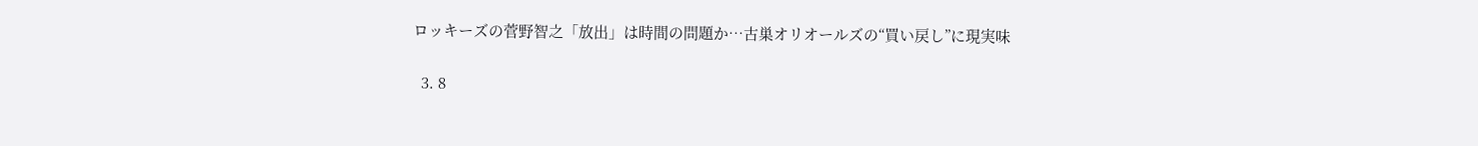ロッキーズの菅野智之「放出」は時間の問題か…古巣オリオールズの“買い戻し”に現実味

  3. 8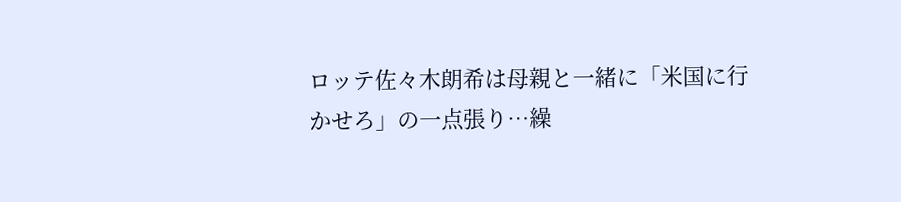ロッテ佐々木朗希は母親と一緒に「米国に行かせろ」の一点張り…繰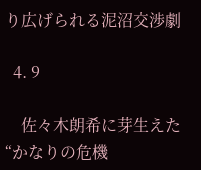り広げられる泥沼交渉劇

  4. 9

    佐々木朗希に芽生えた“かなりの危機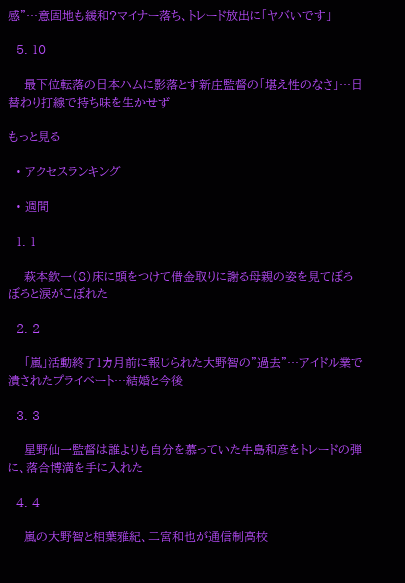感”…意固地も緩和?マイナー落ち、トレード放出に「ヤバいです」

  5. 10

    最下位転落の日本ハムに影落とす新庄監督の「堪え性のなさ」…日替わり打線で持ち味を生かせず

もっと見る

  • アクセスランキング

  • 週間

  1. 1

    萩本欽一(8)床に頭をつけて借金取りに謝る母親の姿を見てぼろぼろと涙がこぼれた

  2. 2

    「嵐」活動終了1カ月前に報じられた大野智の"過去"…アイドル業で潰されたプライベート…結婚と今後

  3. 3

    星野仙一監督は誰よりも自分を慕っていた牛島和彦をトレードの弾に、落合博満を手に入れた

  4. 4

    嵐の大野智と相葉雅紀、二宮和也が通信制高校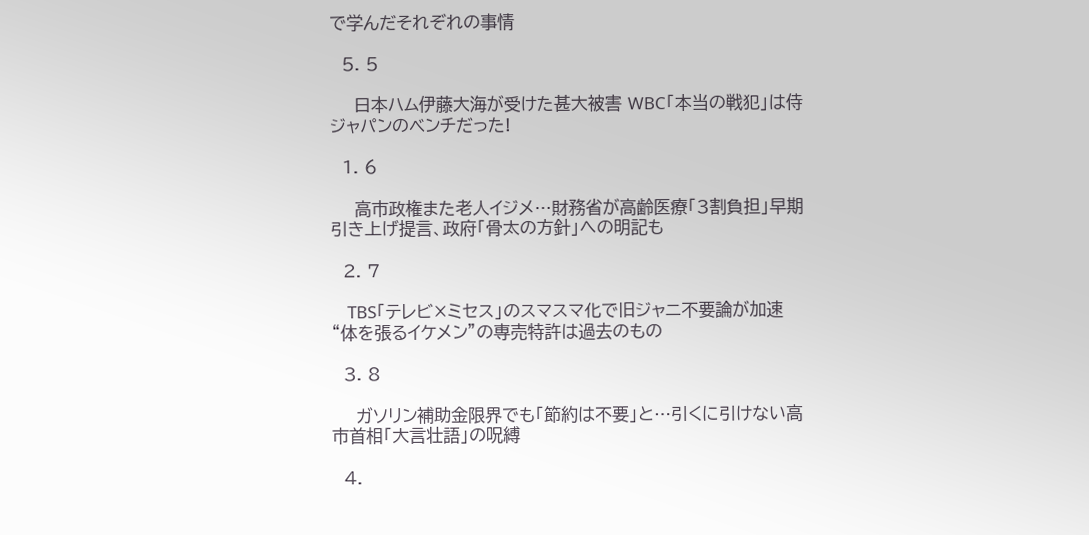で学んだそれぞれの事情

  5. 5

    日本ハム伊藤大海が受けた甚大被害 WBC「本当の戦犯」は侍ジャパンのベンチだった!

  1. 6

    高市政権また老人イジメ…財務省が高齢医療「3割負担」早期引き上げ提言、政府「骨太の方針」への明記も

  2. 7

    TBS「テレビ×ミセス」のスマスマ化で旧ジャニ不要論が加速 “体を張るイケメン”の専売特許は過去のもの

  3. 8

    ガソリン補助金限界でも「節約は不要」と…引くに引けない高市首相「大言壮語」の呪縛

  4.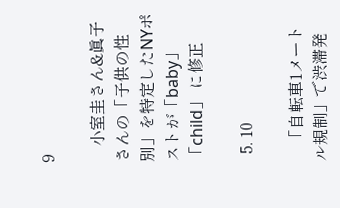9

    小室圭さん&眞子さんの「子供の性別」を特定したNYポストが「baby」「child」 に修正

  5. 10

    「自転車1メートル規制」で渋滞発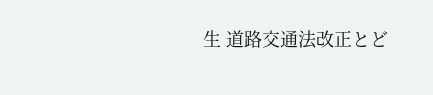生 道路交通法改正とど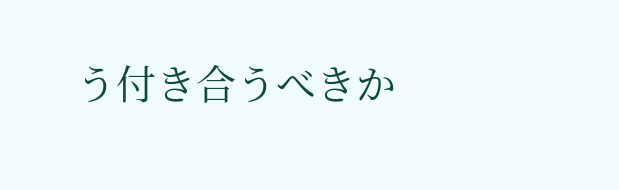う付き合うべきか